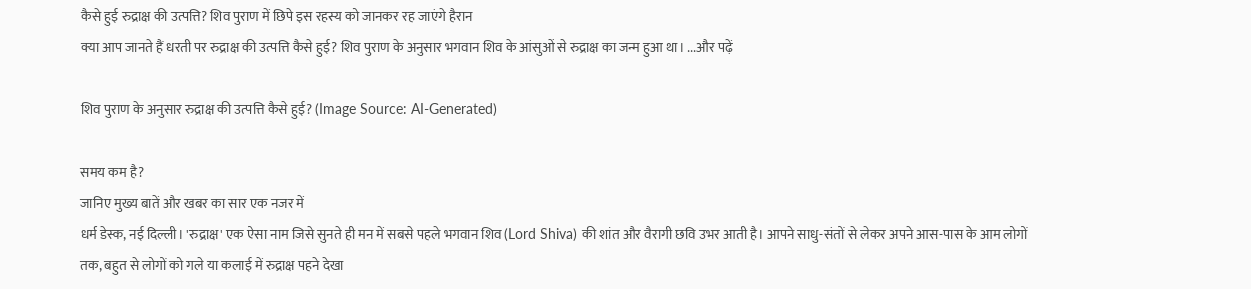कैसे हुई रुद्राक्ष की उत्पत्ति? शिव पुराण में छिपे इस रहस्य को जानकर रह जाएंगे हैरान
क्या आप जानते हैं धरती पर रुद्राक्ष की उत्पत्ति कैसे हुई? शिव पुराण के अनुसार भगवान शिव के आंसुओं से रुद्राक्ष का जन्म हुआ था। ...और पढ़ें

शिव पुराण के अनुसार रुद्राक्ष की उत्पत्ति कैसे हुई? (Image Source: AI-Generated)

समय कम है?
जानिए मुख्य बातें और खबर का सार एक नजर में
धर्म डेस्क, नई दिल्ली। 'रुद्राक्ष' एक ऐसा नाम जिसे सुनते ही मन में सबसे पहले भगवान शिव (Lord Shiva) की शांत और वैरागी छवि उभर आती है। आपने साधु-संतों से लेकर अपने आस-पास के आम लोगों तक, बहुत से लोगों को गले या कलाई में रुद्राक्ष पहने देखा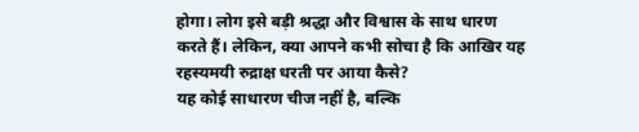होगा। लोग इसे बड़ी श्रद्धा और विश्वास के साथ धारण करते हैं। लेकिन, क्या आपने कभी सोचा है कि आखिर यह रहस्यमयी रुद्राक्ष धरती पर आया कैसे?
यह कोई साधारण चीज नहीं है, बल्कि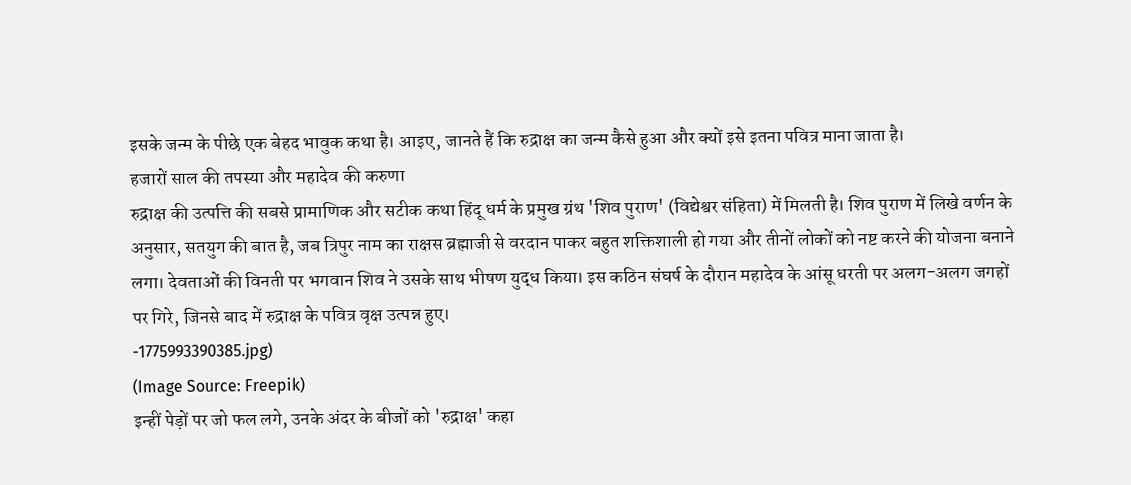इसके जन्म के पीछे एक बेहद भावुक कथा है। आइए, जानते हैं कि रुद्राक्ष का जन्म कैसे हुआ और क्यों इसे इतना पवित्र माना जाता है।
हजारों साल की तपस्या और महादेव की करुणा
रुद्राक्ष की उत्पत्ति की सबसे प्रामाणिक और सटीक कथा हिंदू धर्म के प्रमुख ग्रंथ 'शिव पुराण' (विद्येश्वर संहिता) में मिलती है। शिव पुराण में लिखे वर्णन के अनुसार, सतयुग की बात है, जब त्रिपुर नाम का राक्षस ब्रह्माजी से वरदान पाकर बहुत शक्तिशाली हो गया और तीनों लोकों को नष्ट करने की योजना बनाने लगा। देवताओं की विनती पर भगवान शिव ने उसके साथ भीषण युद्ध किया। इस कठिन संघर्ष के दौरान महादेव के आंसू धरती पर अलग-अलग जगहों पर गिरे, जिनसे बाद में रुद्राक्ष के पवित्र वृक्ष उत्पन्न हुए।
-1775993390385.jpg)
(Image Source: Freepik)
इन्हीं पेड़ों पर जो फल लगे, उनके अंदर के बीजों को 'रुद्राक्ष' कहा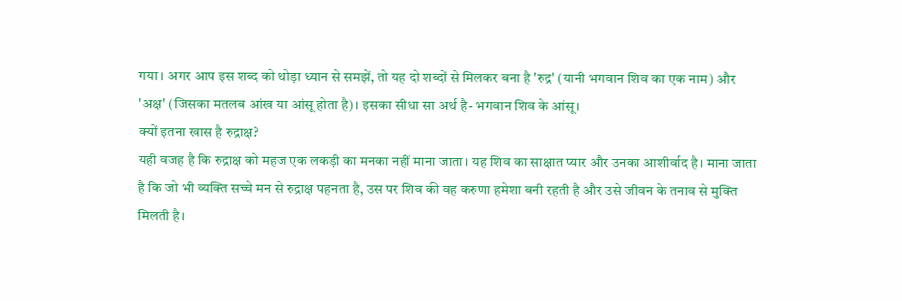गया। अगर आप इस शब्द को थोड़ा ध्यान से समझें, तो यह दो शब्दों से मिलकर बना है 'रुद्र' (यानी भगवान शिव का एक नाम) और 'अक्ष' (जिसका मतलब आंख या आंसू होता है)। इसका सीधा सा अर्थ है- भगवान शिव के आंसू।
क्यों इतना खास है रुद्राक्ष?
यही वजह है कि रुद्राक्ष को महज एक लकड़ी का मनका नहीं माना जाता। यह शिव का साक्षात प्यार और उनका आशीर्वाद है। माना जाता है कि जो भी व्यक्ति सच्चे मन से रुद्राक्ष पहनता है, उस पर शिव की वह करुणा हमेशा बनी रहती है और उसे जीवन के तनाव से मुक्ति मिलती है।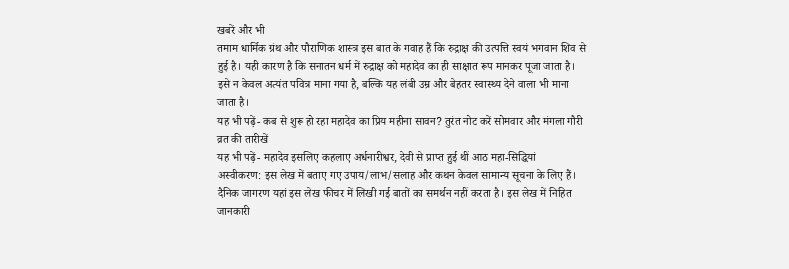खबरें और भी
तमाम धार्मिक ग्रंथ और पौराणिक शास्त्र इस बात के गवाह हैं कि रुद्राक्ष की उत्पत्ति स्वयं भगवान शिव से हुई है। यही कारण है कि सनातन धर्म में रुद्राक्ष को महादेव का ही साक्षात रूप मानकर पूजा जाता है। इसे न केवल अत्यंत पवित्र माना गया है, बल्कि यह लंबी उम्र और बेहतर स्वास्थ्य देने वाला भी माना जाता है।
यह भी पढ़ें- कब से शुरू हो रहा महादेव का प्रिय महीना सावन? तुरंत नोट करें सोमवार और मंगला गौरी व्रत की तारीखें
यह भी पढ़ें- महादेव इसलिए कहलाए अर्धनारीश्वर, देवी से प्राप्त हुई थीं आठ महा-सिद्धियां
अस्वीकरण: इस लेख में बताए गए उपाय/लाभ/सलाह और कथन केवल सामान्य सूचना के लिए हैं। दैनिक जागरण यहां इस लेख फीचर में लिखी गई बातों का समर्थन नहीं करता है। इस लेख में निहित जानकारी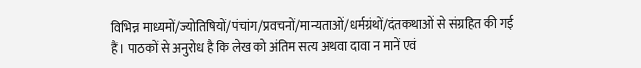विभिन्न माध्यमों/ज्योतिषियों/पंचांग/प्रवचनों/मान्यताओं/धर्मग्रंथों/दंतकथाओं से संग्रहित की गई हैं। पाठकों से अनुरोध है कि लेख को अंतिम सत्य अथवा दावा न मानें एवं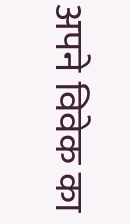अपने विवेक का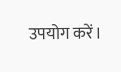उपयोग करें।